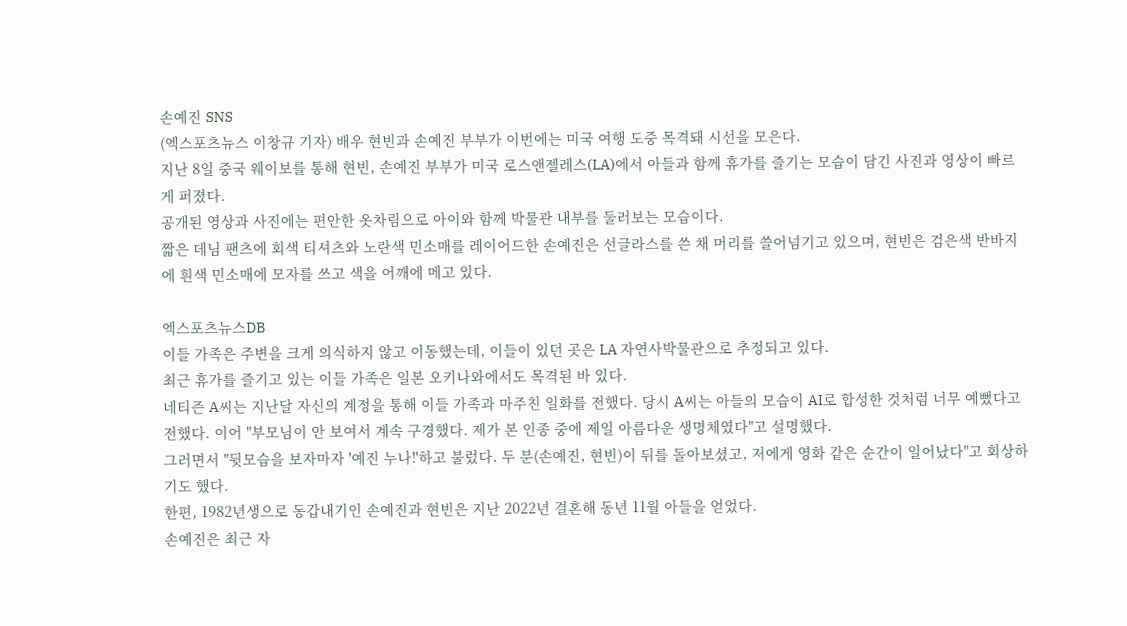손예진 SNS
(엑스포츠뉴스 이창규 기자) 배우 현빈과 손예진 부부가 이번에는 미국 여행 도중 목격돼 시선을 모은다.
지난 8일 중국 웨이보를 통해 현빈, 손예진 부부가 미국 로스앤젤레스(LA)에서 아들과 함께 휴가를 즐기는 모습이 담긴 사진과 영상이 빠르게 퍼졌다.
공개된 영상과 사진에는 편안한 옷차림으로 아이와 함께 박물관 내부를 둘러보는 모습이다.
짧은 데님 팬츠에 회색 티셔츠와 노란색 민소매를 레이어드한 손예진은 선글라스를 쓴 채 머리를 쓸어넘기고 있으며, 현빈은 검은색 반바지에 흰색 민소매에 모자를 쓰고 색을 어깨에 메고 있다.

엑스포츠뉴스DB
이들 가족은 주변을 크게 의식하지 않고 이동했는데, 이들이 있던 곳은 LA 자연사박물관으로 추정되고 있다.
최근 휴가를 즐기고 있는 이들 가족은 일본 오키나와에서도 목격된 바 있다.
네티즌 A씨는 지난달 자신의 계정을 통해 이들 가족과 마주친 일화를 전했다. 당시 A씨는 아들의 모습이 AI로 합성한 것처럼 너무 예뻤다고 전했다. 이어 "부모님이 안 보여서 계속 구경했다. 제가 본 인종 중에 제일 아름다운 생명체였다"고 설명했다.
그러면서 "뒷모습을 보자마자 '예진 누나!'하고 불렀다. 두 분(손예진, 현빈)이 뒤를 돌아보셨고, 저에게 영화 같은 순간이 일어났다"고 회상하기도 했다.
한편, 1982년생으로 동갑내기인 손예진과 현빈은 지난 2022년 결혼해 동년 11월 아들을 얻었다.
손예진은 최근 자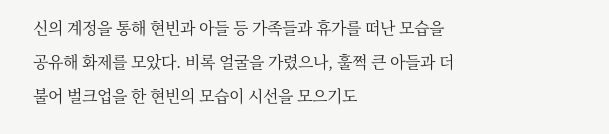신의 계정을 통해 현빈과 아들 등 가족들과 휴가를 떠난 모습을 공유해 화제를 모았다. 비록 얼굴을 가렸으나, 훌쩍 큰 아들과 더불어 벌크업을 한 현빈의 모습이 시선을 모으기도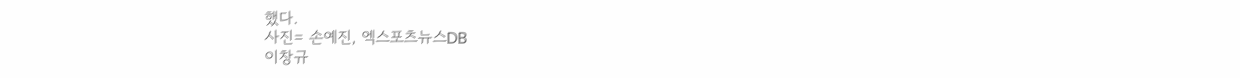했다.
사진= 손예진, 엑스포츠뉴스DB
이창규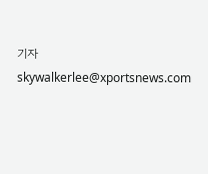기자 skywalkerlee@xportsnews.com